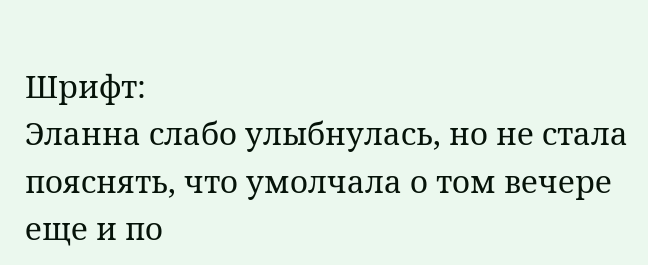Шрифт:
Эланна слабо улыбнулась, но не стала пояснять, что умолчала о том вечере еще и по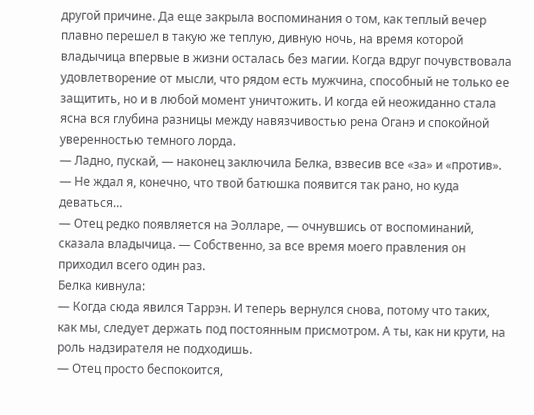другой причине. Да еще закрыла воспоминания о том, как теплый вечер плавно перешел в такую же теплую, дивную ночь, на время которой владычица впервые в жизни осталась без магии. Когда вдруг почувствовала удовлетворение от мысли, что рядом есть мужчина, способный не только ее защитить, но и в любой момент уничтожить. И когда ей неожиданно стала ясна вся глубина разницы между навязчивостью рена Оганэ и спокойной уверенностью темного лорда.
— Ладно, пускай, — наконец заключила Белка, взвесив все «за» и «против». — Не ждал я, конечно, что твой батюшка появится так рано, но куда деваться…
— Отец редко появляется на Эолларе, — очнувшись от воспоминаний, сказала владычица. — Собственно, за все время моего правления он приходил всего один раз.
Белка кивнула:
— Когда сюда явился Таррэн. И теперь вернулся снова, потому что таких, как мы, следует держать под постоянным присмотром. А ты, как ни крути, на роль надзирателя не подходишь.
— Отец просто беспокоится,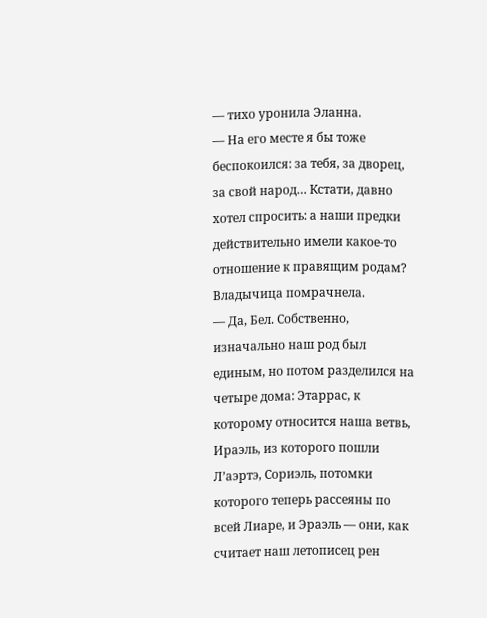— тихо уронила Эланна.
— На его месте я бы тоже беспокоился: за тебя, за дворец, за свой народ… Кстати, давно хотел спросить: а наши предки действительно имели какое-то отношение к правящим родам?
Владычица помрачнела.
— Да, Бел. Собственно, изначально наш род был единым, но потом разделился на четыре дома: Этаррас, к которому относится наша ветвь, Ираэль, из которого пошли Л’аэртэ, Сориэль, потомки которого теперь рассеяны по всей Лиаре, и Эраэль — они, как считает наш летописец рен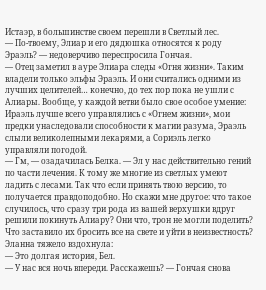Истаэр, в большинстве своем перешли в Светлый лес.
— По-твоему, Элиар и его дядюшка относятся к роду Эраэль? — недоверчиво переспросила Гончая.
— Отец заметил в ауре Элиара следы «Огня жизни». Таким владели только эльфы Эраэль. И они считались одними из лучших целителей… конечно, до тех пор пока не ушли с Алиары. Вообще, у каждой ветви было свое особое умение: Ираэль лучше всего управлялись с «Огнем жизни», мои предки унаследовали способности к магии разума, Эраэль слыли великолепными лекарями, а Сориэль легко управляли погодой.
— Гм, — озадачилась Белка. — Эл у нас действительно гений по части лечения. К тому же многие из светлых умеют ладить с лесами. Так что если принять твою версию, то получается правдоподобно. Но скажи мне другое: что такое случилось, что сразу три рода из вашей верхушки вдруг решили покинуть Алиару? Они что, трон не могли поделить? Что заставило их бросить все на свете и уйти в неизвестность?
Эланна тяжело вздохнула:
— Это долгая история, Бел.
— У нас вся ночь впереди. Расскажешь? — Гончая снова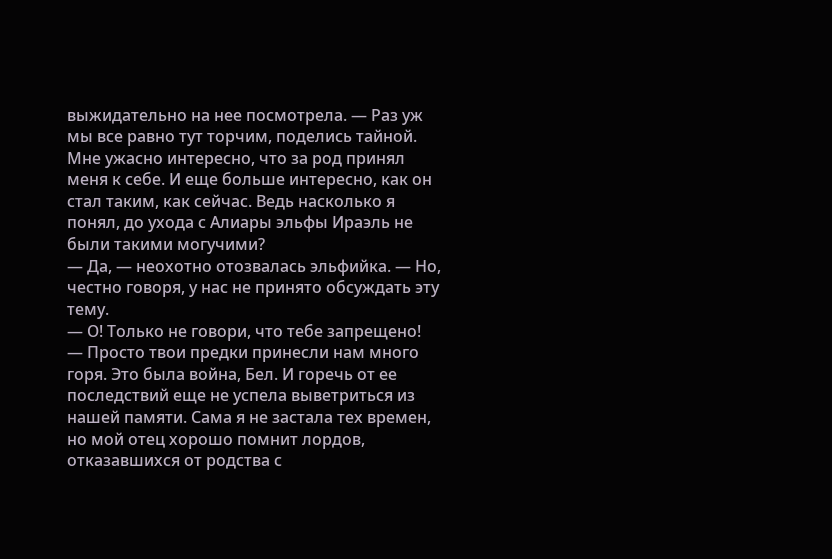выжидательно на нее посмотрела. — Раз уж мы все равно тут торчим, поделись тайной. Мне ужасно интересно, что за род принял меня к себе. И еще больше интересно, как он стал таким, как сейчас. Ведь насколько я понял, до ухода с Алиары эльфы Ираэль не были такими могучими?
— Да, — неохотно отозвалась эльфийка. — Но, честно говоря, у нас не принято обсуждать эту тему.
— О! Только не говори, что тебе запрещено!
— Просто твои предки принесли нам много горя. Это была война, Бел. И горечь от ее последствий еще не успела выветриться из нашей памяти. Сама я не застала тех времен, но мой отец хорошо помнит лордов, отказавшихся от родства с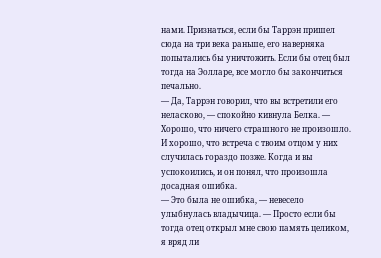нами. Признаться, если бы Таррэн пришел сюда на три века раньше, его наверняка попытались бы уничтожить. Если бы отец был тогда на Эолларе, все могло бы закончиться печально.
— Да, Таррэн говорил, что вы встретили его неласково, — спокойно кивнула Белка. — Хорошо, что ничего страшного не произошло. И хорошо, что встреча с твоим отцом у них случилась гораздо позже. Когда и вы успокоились, и он понял, что произошла досадная ошибка.
— Это была не ошибка, — невесело улыбнулась владычица. — Просто если бы тогда отец открыл мне свою память целиком, я вряд ли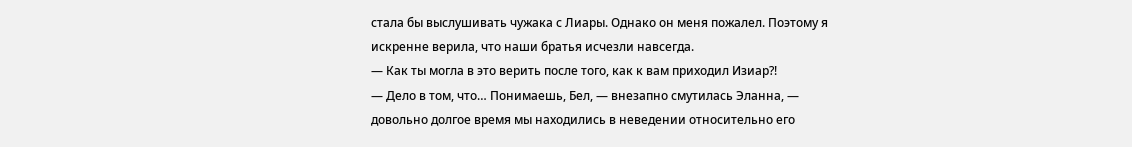стала бы выслушивать чужака с Лиары. Однако он меня пожалел. Поэтому я искренне верила, что наши братья исчезли навсегда.
— Как ты могла в это верить после того, как к вам приходил Изиар?!
— Дело в том, что… Понимаешь, Бел, — внезапно смутилась Эланна, — довольно долгое время мы находились в неведении относительно его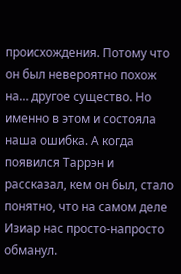происхождения. Потому что он был невероятно похож на… другое существо. Но именно в этом и состояла наша ошибка. А когда появился Таррэн и рассказал, кем он был, стало понятно, что на самом деле Изиар нас просто-напросто обманул.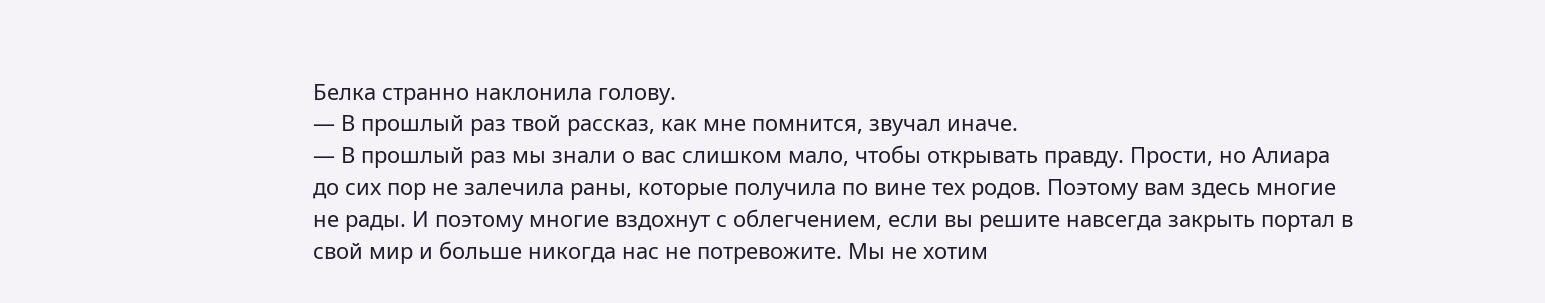Белка странно наклонила голову.
— В прошлый раз твой рассказ, как мне помнится, звучал иначе.
— В прошлый раз мы знали о вас слишком мало, чтобы открывать правду. Прости, но Алиара до сих пор не залечила раны, которые получила по вине тех родов. Поэтому вам здесь многие не рады. И поэтому многие вздохнут с облегчением, если вы решите навсегда закрыть портал в свой мир и больше никогда нас не потревожите. Мы не хотим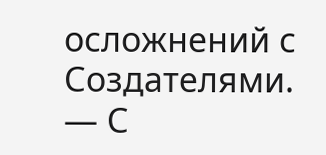осложнений с Создателями.
— С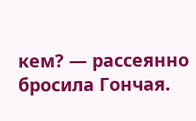кем? — рассеянно бросила Гончая.